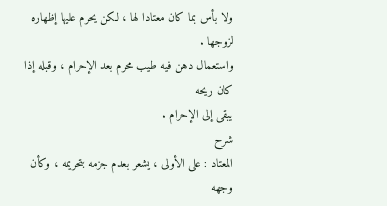ولا بأس بما كان معتادا لها ، لكن يحرم عليها إظهاره لزوجها .
واستعمال دهن فيه طيب محرم بعد الإحرام ، وقبله إذا كان ريحه
يبقى إلى الإحرام .
شرح
المعتاد : على الأولى ، يشعر بعدم جزمه بتحريمه ، وكأن وجهه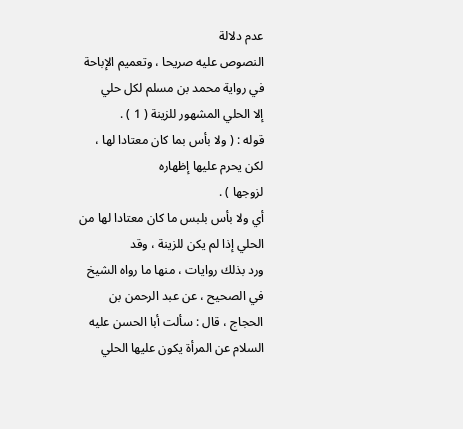عدم دلالة
النصوص عليه صريحا ، وتعميم الإباحة في رواية محمد بن مسلم لكل حلي
إلا الحلي المشهور للزينة ( 1 ) .
قوله : ( ولا بأس بما كان معتادا لها ، لكن يحرم عليها إظهاره
لزوجها ) .
أي ولا بأس بلبس ما كان معتادا لها من الحلي إذا لم يكن للزينة ، وقد
ورد بذلك روايات ، منها ما رواه الشيخ في الصحيح ، عن عبد الرحمن بن
الحجاج ، قال : سألت أبا الحسن عليه السلام عن المرأة يكون عليها الحلي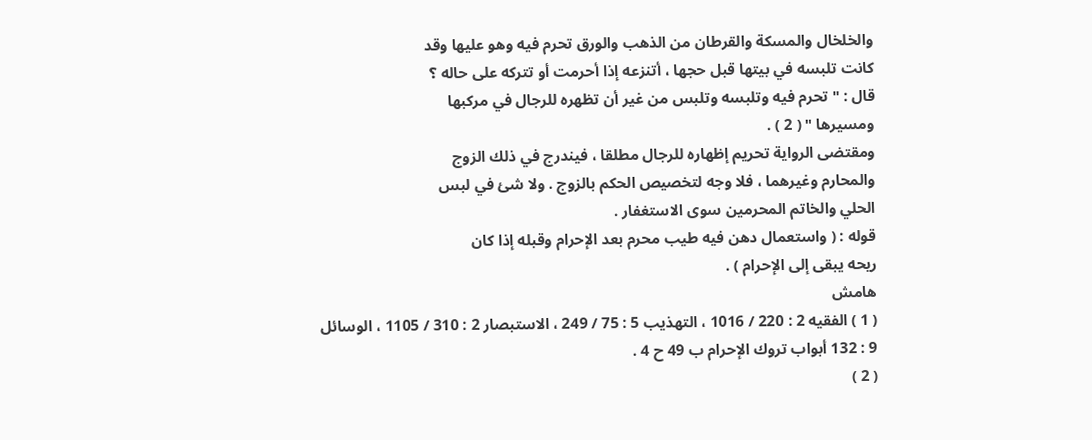والخلخال والمسكة والقرطان من الذهب والورق تحرم فيه وهو عليها وقد
كانت تلبسه في بيتها قبل حجها ، أتنزعه إذا أحرمت أو تتركه على حاله ؟
قال : " تحرم فيه وتلبسه وتلبس من غير أن تظهره للرجال في مركبها
ومسيرها " ( 2 ) .
ومقتضى الرواية تحريم إظهاره للرجال مطلقا ، فيندرج في ذلك الزوج
والمحارم وغيرهما ، فلا وجه لتخصيص الحكم بالزوج . ولا شئ في لبس
الحلي والخاتم المحرمين سوى الاستغفار .
قوله : ( واستعمال دهن فيه طيب محرم بعد الإحرام وقبله إذا كان
ريحه يبقى إلى الإحرام ) .
هامش
( 1 ) الفقيه 2 : 220 / 1016 ، التهذيب 5 : 75 / 249 ، الاستبصار 2 : 310 / 1105 ، الوسائل
9 : 132 أبواب تروك الإحرام ب 49 ح 4 .
( 2 )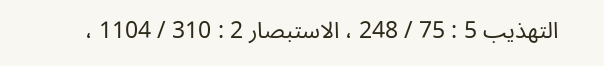التهذيب 5 : 75 / 248 ، الاستبصار 2 : 310 / 1104 ،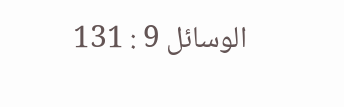الوسائل 9 : 131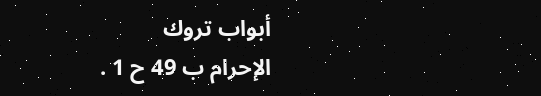أبواب تروك
الإحرام ب 49 ح 1 .